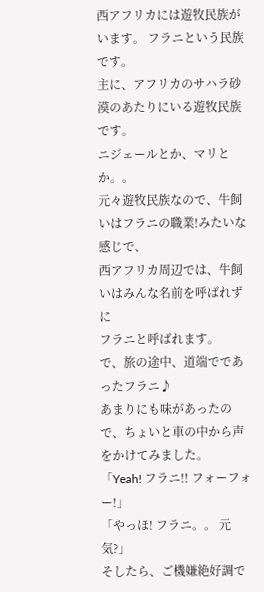西アフリカには遊牧民族がいます。 フラニという民族です。
主に、アフリカのサハラ砂漠のあたりにいる遊牧民族です。
ニジェールとか、マリとか。。
元々遊牧民族なので、牛飼いはフラニの職業!みたいな感じで、
西アフリカ周辺では、牛飼いはみんな名前を呼ばれずに
フラニと呼ばれます。
で、旅の途中、道端でであったフラニ♪
あまりにも味があったので、ちょいと車の中から声をかけてみました。
「Yeah! フラニ!! フォーフォー!」
「やっほ! フラニ。。 元気?」
そしたら、ご機嫌絶好調で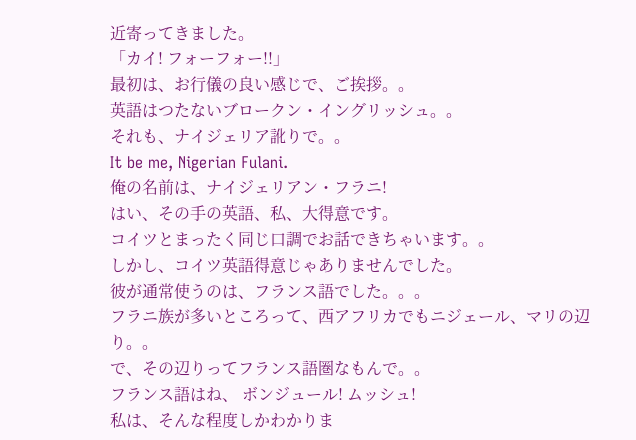近寄ってきました。
「カイ! フォーフォー!!」
最初は、お行儀の良い感じで、ご挨拶。。
英語はつたないブロークン・イングリッシュ。。
それも、ナイジェリア訛りで。。
It be me, Nigerian Fulani.
俺の名前は、ナイジェリアン・フラニ!
はい、その手の英語、私、大得意です。
コイツとまったく同じ口調でお話できちゃいます。。
しかし、コイツ英語得意じゃありませんでした。
彼が通常使うのは、フランス語でした。。。
フラニ族が多いところって、西アフリカでもニジェール、マリの辺り。。
で、その辺りってフランス語圏なもんで。。
フランス語はね、 ボンジュール! ムッシュ!
私は、そんな程度しかわかりま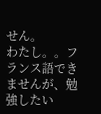せん。
わたし。。フランス語できませんが、勉強したい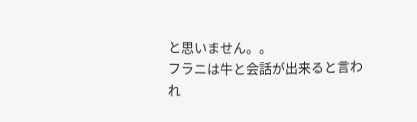と思いません。。
フラニは牛と会話が出来ると言われ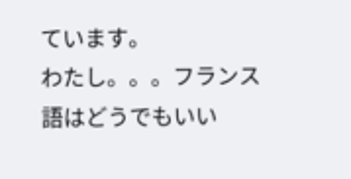ています。
わたし。。。フランス語はどうでもいい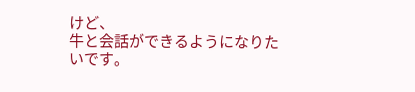けど、
牛と会話ができるようになりたいです。